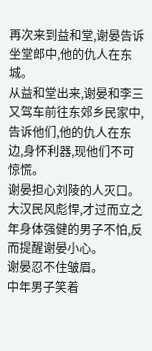再次来到益和堂,谢晏告诉坐堂郎中,他的仇人在东城。
从益和堂出来,谢晏和李三又驾车前往东郊乡民家中,告诉他们,他的仇人在东边,身怀利器,现他们不可惊慌。
谢晏担心刘陵的人灭口。
大汉民风彪悍,才过而立之年身体强健的男子不怕,反而提醒谢晏小心。
谢晏忍不住皱眉。
中年男子笑着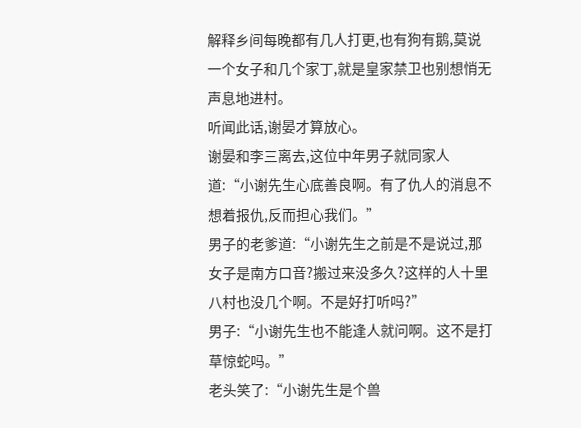解释乡间每晚都有几人打更,也有狗有鹅,莫说一个女子和几个家丁,就是皇家禁卫也别想悄无声息地进村。
听闻此话,谢晏才算放心。
谢晏和李三离去,这位中年男子就同家人道:“小谢先生心底善良啊。有了仇人的消息不想着报仇,反而担心我们。”
男子的老爹道:“小谢先生之前是不是说过,那女子是南方口音?搬过来没多久?这样的人十里八村也没几个啊。不是好打听吗?”
男子:“小谢先生也不能逢人就问啊。这不是打草惊蛇吗。”
老头笑了:“小谢先生是个兽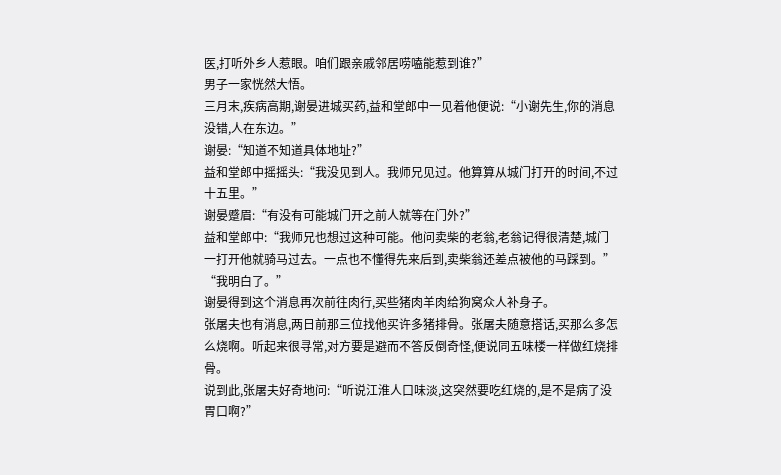医,打听外乡人惹眼。咱们跟亲戚邻居唠嗑能惹到谁?”
男子一家恍然大悟。
三月末,疾病高期,谢晏进城买药,益和堂郎中一见着他便说:“小谢先生,你的消息没错,人在东边。”
谢晏:“知道不知道具体地址?”
益和堂郎中摇摇头:“我没见到人。我师兄见过。他算算从城门打开的时间,不过十五里。”
谢晏蹙眉:“有没有可能城门开之前人就等在门外?”
益和堂郎中:“我师兄也想过这种可能。他问卖柴的老翁,老翁记得很清楚,城门一打开他就骑马过去。一点也不懂得先来后到,卖柴翁还差点被他的马踩到。”
“我明白了。”
谢晏得到这个消息再次前往肉行,买些猪肉羊肉给狗窝众人补身子。
张屠夫也有消息,两日前那三位找他买许多猪排骨。张屠夫随意搭话,买那么多怎么烧啊。听起来很寻常,对方要是避而不答反倒奇怪,便说同五味楼一样做红烧排骨。
说到此,张屠夫好奇地问:“听说江淮人口味淡,这突然要吃红烧的,是不是病了没胃口啊?”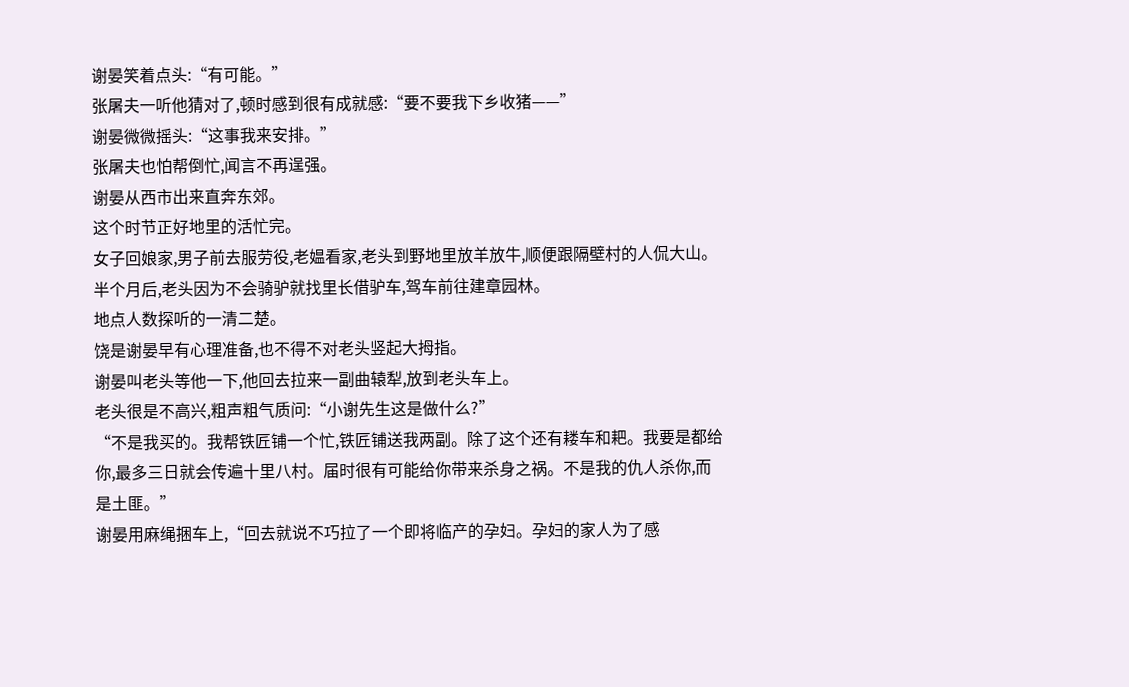谢晏笑着点头:“有可能。”
张屠夫一听他猜对了,顿时感到很有成就感:“要不要我下乡收猪——”
谢晏微微摇头:“这事我来安排。”
张屠夫也怕帮倒忙,闻言不再逞强。
谢晏从西市出来直奔东郊。
这个时节正好地里的活忙完。
女子回娘家,男子前去服劳役,老媪看家,老头到野地里放羊放牛,顺便跟隔壁村的人侃大山。
半个月后,老头因为不会骑驴就找里长借驴车,驾车前往建章园林。
地点人数探听的一清二楚。
饶是谢晏早有心理准备,也不得不对老头竖起大拇指。
谢晏叫老头等他一下,他回去拉来一副曲辕犁,放到老头车上。
老头很是不高兴,粗声粗气质问:“小谢先生这是做什么?”
“不是我买的。我帮铁匠铺一个忙,铁匠铺送我两副。除了这个还有耧车和耙。我要是都给你,最多三日就会传遍十里八村。届时很有可能给你带来杀身之祸。不是我的仇人杀你,而是土匪。”
谢晏用麻绳捆车上,“回去就说不巧拉了一个即将临产的孕妇。孕妇的家人为了感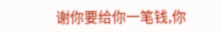谢你要给你一笔钱,你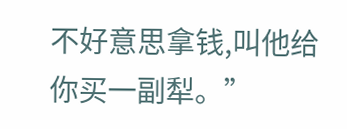不好意思拿钱,叫他给你买一副犁。”